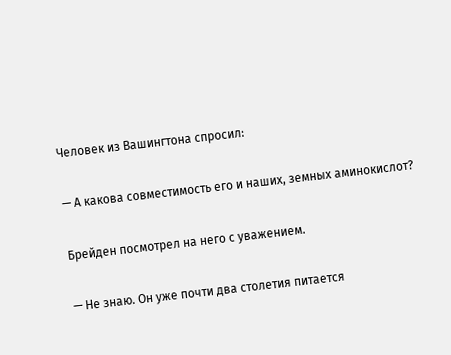Человек из Вашингтона спросил:

— А какова совместимость его и наших, земных аминокислот?

Брейден посмотрел на него с уважением.

— Не знаю. Он уже почти два столетия питается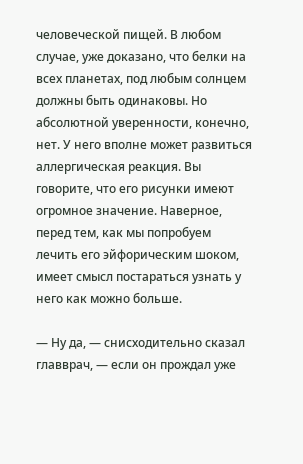человеческой пищей. В любом случае, уже доказано, что белки на всех планетах, под любым солнцем должны быть одинаковы. Но абсолютной уверенности, конечно, нет. У него вполне может развиться аллергическая реакция. Вы говорите, что его рисунки имеют огромное значение. Наверное, перед тем, как мы попробуем лечить его эйфорическим шоком, имеет смысл постараться узнать у него как можно больше.

— Ну да, — снисходительно сказал главврач, — если он прождал уже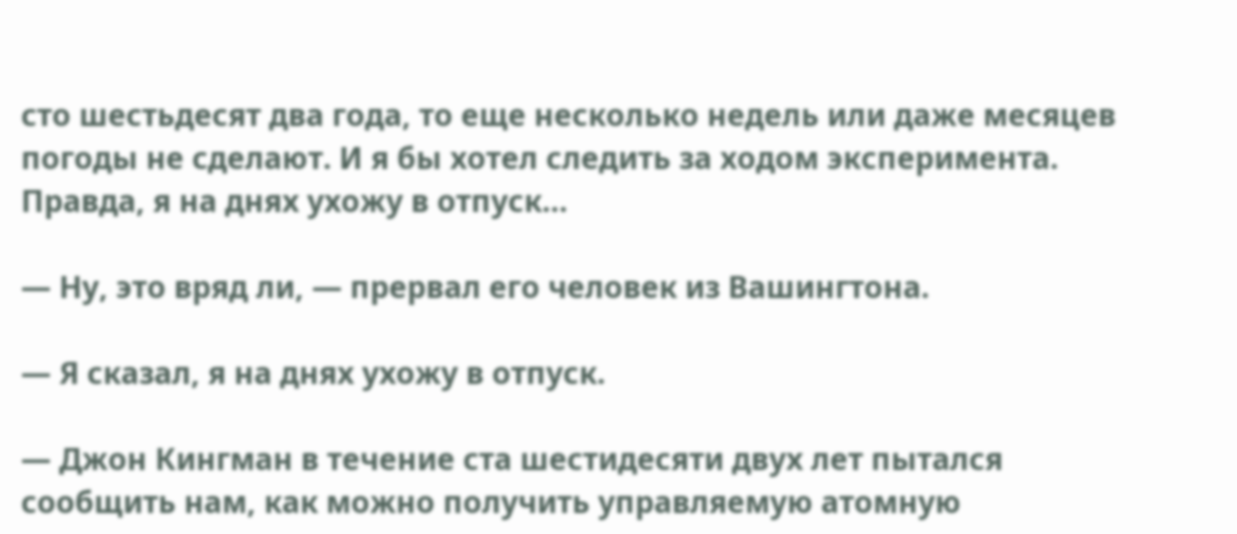сто шестьдесят два года, то еще несколько недель или даже месяцев погоды не сделают. И я бы хотел следить за ходом эксперимента. Правда, я на днях ухожу в отпуск…

— Ну, это вряд ли, — прервал его человек из Вашингтона.

— Я сказал, я на днях ухожу в отпуск.

— Джон Кингман в течение ста шестидесяти двух лет пытался сообщить нам, как можно получить управляемую атомную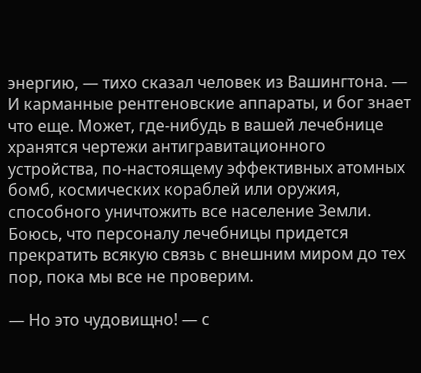энергию, — тихо сказал человек из Вашингтона. — И карманные рентгеновские аппараты, и бог знает что еще. Может, где-нибудь в вашей лечебнице хранятся чертежи антигравитационного устройства, по-настоящему эффективных атомных бомб, космических кораблей или оружия, способного уничтожить все население Земли. Боюсь, что персоналу лечебницы придется прекратить всякую связь с внешним миром до тех пор, пока мы все не проверим.

— Но это чудовищно! — с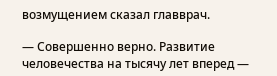возмущением сказал главврач.

— Совершенно верно. Развитие человечества на тысячу лет вперед —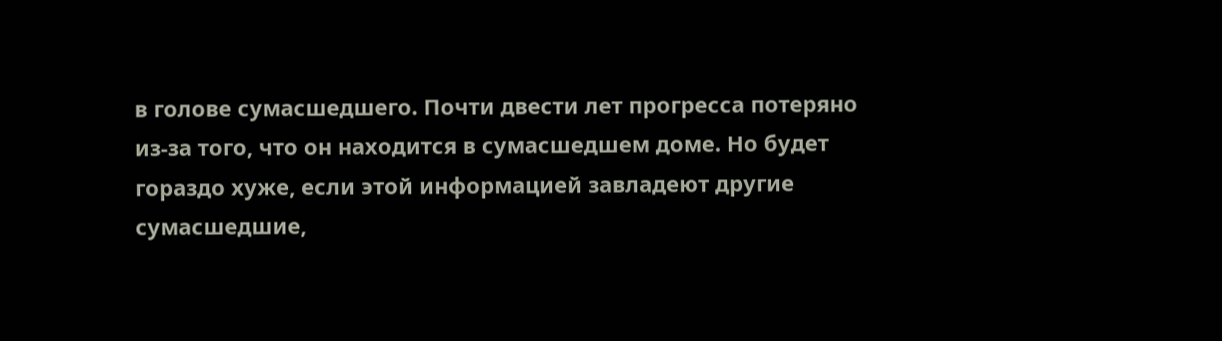в голове сумасшедшего. Почти двести лет прогресса потеряно из-за того, что он находится в сумасшедшем доме. Но будет гораздо хуже, если этой информацией завладеют другие сумасшедшие,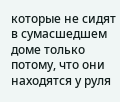которые не сидят в сумасшедшем доме только потому, что они находятся у руля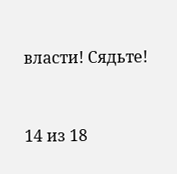власти! Сядьте!



14 из 18